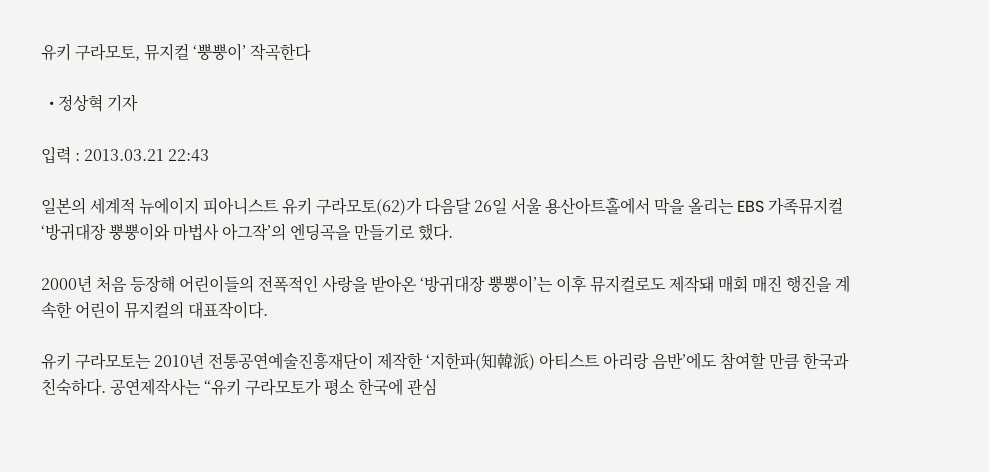유키 구라모토, 뮤지컬 ‘뿡뿡이’ 작곡한다

  • 정상혁 기자

입력 : 2013.03.21 22:43

일본의 세계적 뉴에이지 피아니스트 유키 구라모토(62)가 다음달 26일 서울 용산아트홀에서 막을 올리는 EBS 가족뮤지컬 ‘방귀대장 뿡뿡이와 마법사 아그작’의 엔딩곡을 만들기로 했다.

2000년 처음 등장해 어린이들의 전폭적인 사랑을 받아온 ‘방귀대장 뿡뿡이’는 이후 뮤지컬로도 제작돼 매회 매진 행진을 계속한 어린이 뮤지컬의 대표작이다.

유키 구라모토는 2010년 전통공연예술진흥재단이 제작한 ‘지한파(知韓派) 아티스트 아리랑 음반’에도 참여할 만큼 한국과 친숙하다. 공연제작사는 “유키 구라모토가 평소 한국에 관심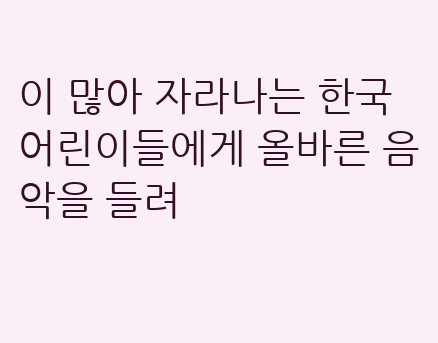이 많아 자라나는 한국 어린이들에게 올바른 음악을 들려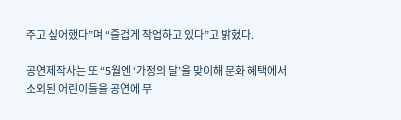주고 싶어했다”며 “즐겁게 작업하고 있다”고 밝혔다.

공연제작사는 또 “5월엔 ‘가정의 달’을 맞이해 문화 혜택에서 소외된 어린이들을 공연에 무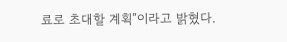료로 초대할 계획”이라고 밝혔다.